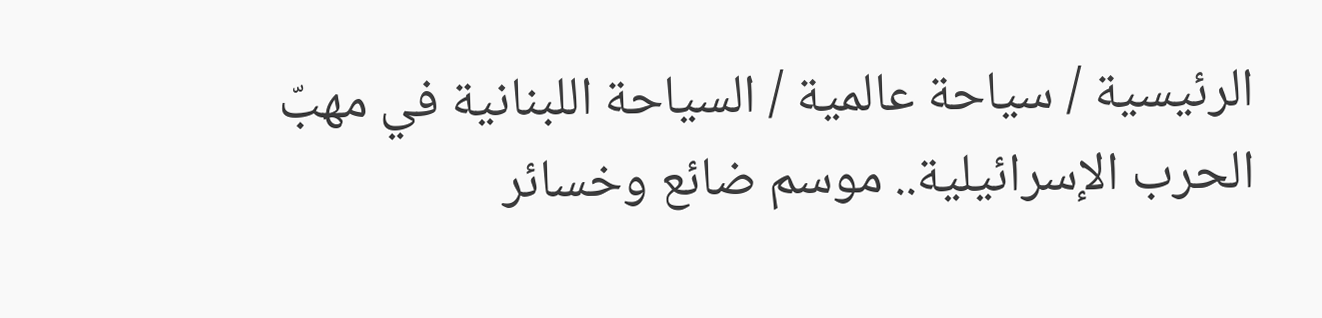الرئيسية / سياحة عالمية / السياحة اللبنانية في مهبّ الحرب الإسرائيلية.. موسم ضائع وخسائر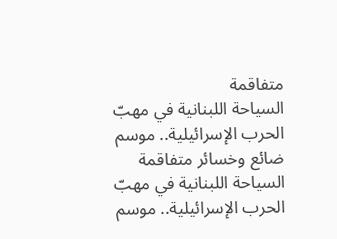متفاقمة
السياحة اللبنانية في مهبّ الحرب الإسرائيلية.. موسم ضائع وخسائر متفاقمة
السياحة اللبنانية في مهبّ الحرب الإسرائيلية.. موسم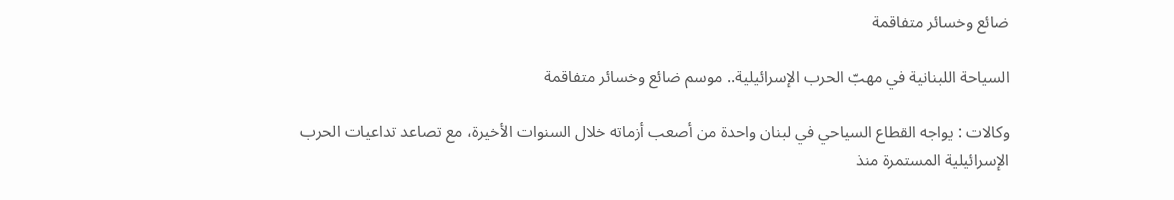ضائع وخسائر متفاقمة

السياحة اللبنانية في مهبّ الحرب الإسرائيلية.. موسم ضائع وخسائر متفاقمة

وكالات : يواجه القطاع السياحي في لبنان واحدة من أصعب أزماته خلال السنوات الأخيرة، مع تصاعد تداعيات الحرب الإسرائيلية المستمرة منذ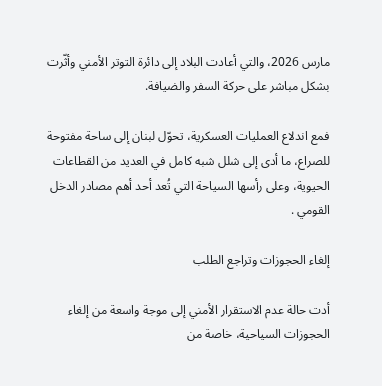مارس 2026، والتي أعادت البلاد إلى دائرة التوتر الأمني وأثّرت بشكل مباشر على حركة السفر والضيافة.

فمع اندلاع العمليات العسكرية، تحوّل لبنان إلى ساحة مفتوحة للصراع، ما أدى إلى شلل شبه كامل في العديد من القطاعات الحيوية، وعلى رأسها السياحة التي تُعد أحد أهم مصادر الدخل القومي .

إلغاء الحجوزات وتراجع الطلب

أدت حالة عدم الاستقرار الأمني إلى موجة واسعة من إلغاء الحجوزات السياحية، خاصة من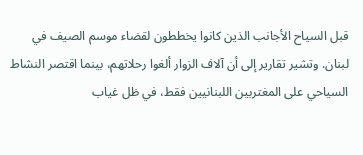قبل السياح الأجانب الذين كانوا يخططون لقضاء موسم الصيف في لبنان. وتشير تقارير إلى أن آلاف الزوار ألغوا رحلاتهم، بينما اقتصر النشاط السياحي على المغتربين اللبنانيين فقط، في ظل غياب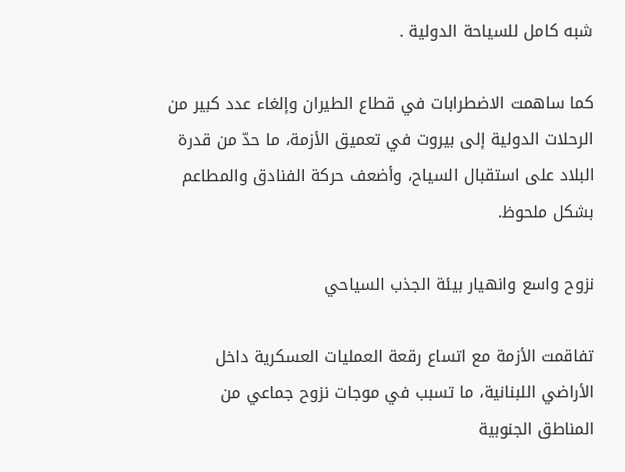شبه كامل للسياحة الدولية .

كما ساهمت الاضطرابات في قطاع الطيران وإلغاء عدد كبير من الرحلات الدولية إلى بيروت في تعميق الأزمة، ما حدّ من قدرة البلاد على استقبال السياح، وأضعف حركة الفنادق والمطاعم بشكل ملحوظ.

نزوح واسع وانهيار بيئة الجذب السياحي

تفاقمت الأزمة مع اتساع رقعة العمليات العسكرية داخل الأراضي اللبنانية، ما تسبب في موجات نزوح جماعي من المناطق الجنوبية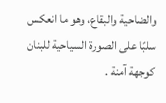والضاحية والبقاع، وهو ما انعكس سلبًا على الصورة السياحية للبنان كوجهة آمنة .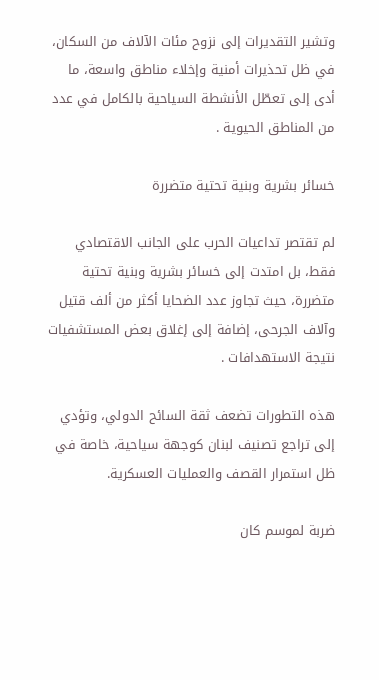وتشير التقديرات إلى نزوح مئات الآلاف من السكان، في ظل تحذيرات أمنية وإخلاء مناطق واسعة، ما أدى إلى تعطّل الأنشطة السياحية بالكامل في عدد من المناطق الحيوية .

خسائر بشرية وبنية تحتية متضررة

لم تقتصر تداعيات الحرب على الجانب الاقتصادي فقط، بل امتدت إلى خسائر بشرية وبنية تحتية متضررة، حيث تجاوز عدد الضحايا أكثر من ألف قتيل وآلاف الجرحى، إضافة إلى إغلاق بعض المستشفيات نتيجة الاستهدافات .

هذه التطورات تضعف ثقة السائح الدولي، وتؤدي إلى تراجع تصنيف لبنان كوجهة سياحية، خاصة في ظل استمرار القصف والعمليات العسكرية.

ضربة لموسم كان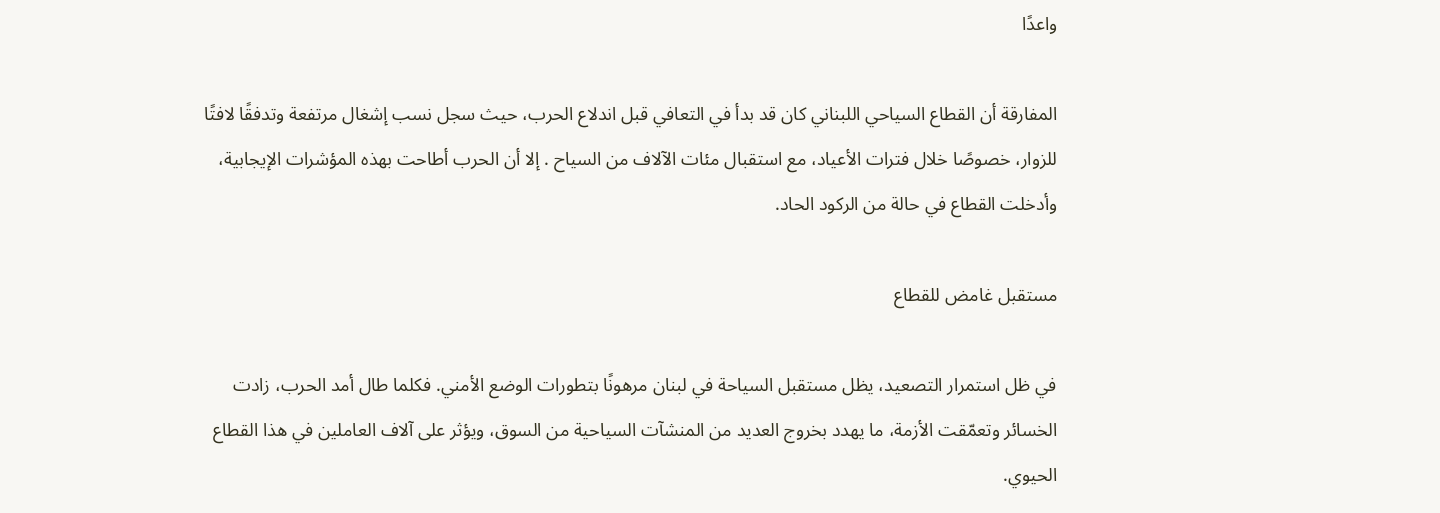واعدًا

المفارقة أن القطاع السياحي اللبناني كان قد بدأ في التعافي قبل اندلاع الحرب، حيث سجل نسب إشغال مرتفعة وتدفقًا لافتًا للزوار، خصوصًا خلال فترات الأعياد، مع استقبال مئات الآلاف من السياح . إلا أن الحرب أطاحت بهذه المؤشرات الإيجابية، وأدخلت القطاع في حالة من الركود الحاد.

مستقبل غامض للقطاع

في ظل استمرار التصعيد، يظل مستقبل السياحة في لبنان مرهونًا بتطورات الوضع الأمني. فكلما طال أمد الحرب، زادت الخسائر وتعمّقت الأزمة، ما يهدد بخروج العديد من المنشآت السياحية من السوق، ويؤثر على آلاف العاملين في هذا القطاع الحيوي.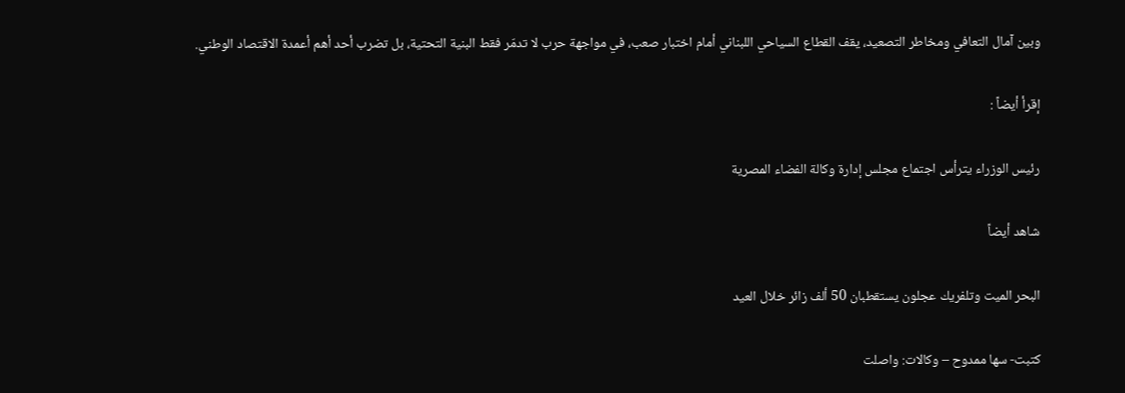وبين آمال التعافي ومخاطر التصعيد، يقف القطاع السياحي اللبناني أمام اختبار صعب، في مواجهة حرب لا تدمّر فقط البنية التحتية، بل تضرب أحد أهم أعمدة الاقتصاد الوطني.

إقرأ أيضاً :

رئيس الوزراء يترأس اجتماع مجلس إدارة وكالة الفضاء المصرية

شاهد أيضاً

البحر الميت وتلفريك عجلون يستقطبان 50 ألف زائر خلال العيد

كتبت- سها ممدوح – وكالات: واصلت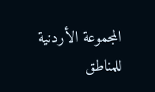المجموعة الأردنية للمناطق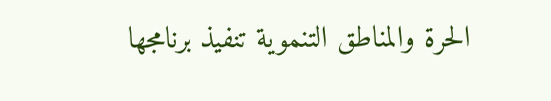الحرة والمناطق التنموية تنفيذ برنامجها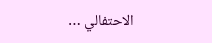الاحتفالي …